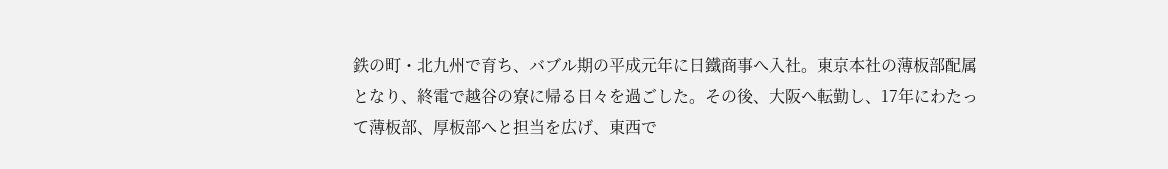鉄の町・北九州で育ち、バブル期の平成元年に日鐵商事へ入社。東京本社の薄板部配属となり、終電で越谷の寮に帰る日々を過ごした。その後、大阪へ転勤し、17年にわたって薄板部、厚板部へと担当を広げ、東西で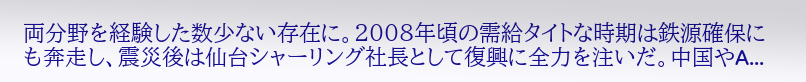両分野を経験した数少ない存在に。2008年頃の需給タイトな時期は鉄源確保にも奔走し、震災後は仙台シャーリング社長として復興に全力を注いだ。中国やA...